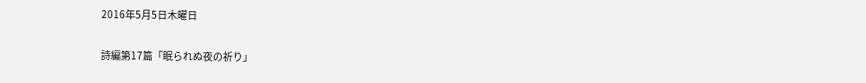2016年5月5日木曜日

詩編第17篇「眠られぬ夜の祈り」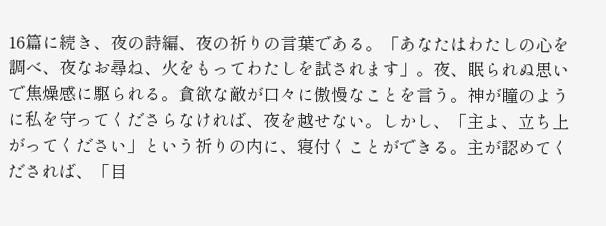16篇に続き、夜の詩編、夜の祈りの言葉である。「あなたはわたしの心を調べ、夜なお尋ね、火をもってわたしを試されます」。夜、眠られぬ思いで焦燥感に駆られる。貪欲な敵が口々に傲慢なことを言う。神が瞳のように私を守ってくださらなければ、夜を越せない。しかし、「主よ、立ち上がってください」という祈りの内に、寝付くことができる。主が認めてくだされば、「目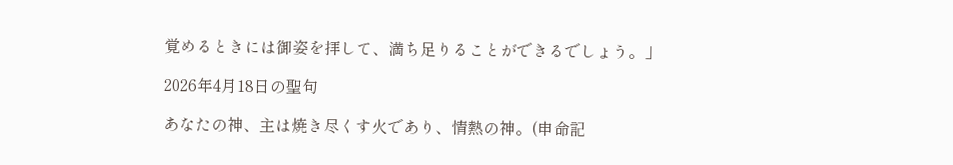覚めるときには御姿を拝して、満ち足りることができるでしょう。」

2026年4月18日の聖句

あなたの神、主は焼き尽くす火であり、情熱の神。(申命記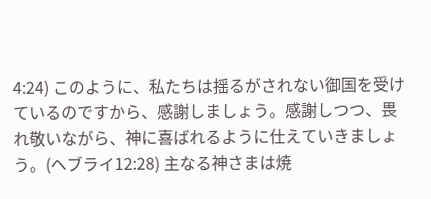4:24) このように、私たちは揺るがされない御国を受けているのですから、感謝しましょう。感謝しつつ、畏れ敬いながら、神に喜ばれるように仕えていきましょう。(ヘブライ12:28) 主なる神さまは焼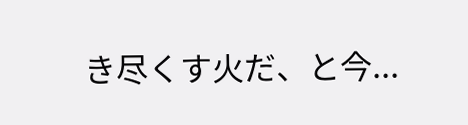き尽くす火だ、と今...